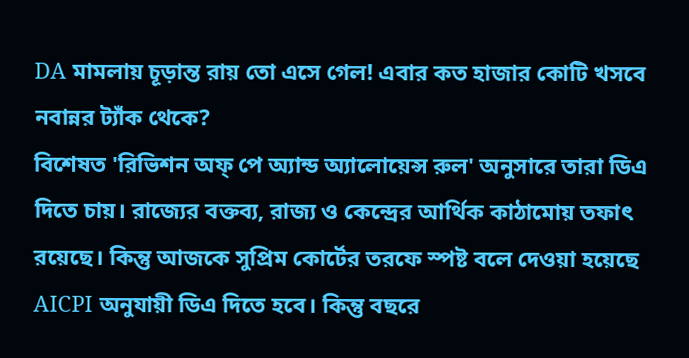DA মামলায় চূড়ান্ত রায় তো এসে গেল! এবার কত হাজার কোটি খসবে নবান্নর ট্যাঁক থেকে?
বিশেষত 'রিভিশন অফ্ পে অ্যান্ড অ্যালোয়েন্স রুল' অনুসারে তারা ডিএ দিতে চায়। রাজ্যের বক্তব্য, রাজ্য ও কেন্দ্রের আর্থিক কাঠামোয় তফাৎ রয়েছে। কিন্তু আজকে সুপ্রিম কোর্টের তরফে স্পষ্ট বলে দেওয়া হয়েছে AICPI অনুযায়ী ডিএ দিতে হবে। কিন্তু বছরে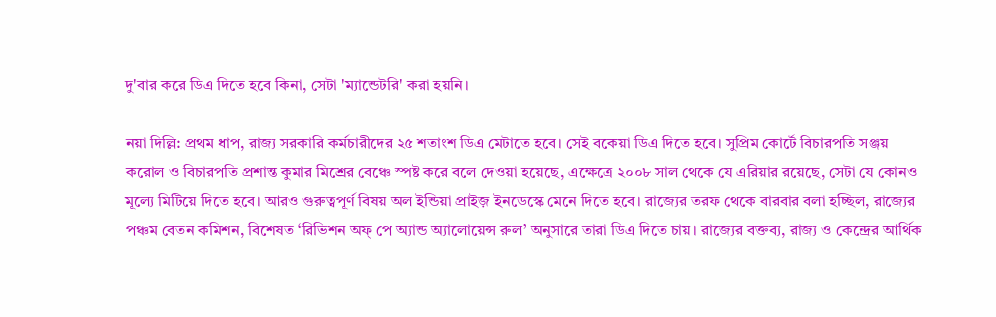দু'বার করে ডিএ দিতে হবে কিনা, সেটা 'ম্যান্ডেটরি' করা হয়নি।

নয়া দিল্লি: প্রথম ধাপ, রাজ্য সরকারি কর্মচারীদের ২৫ শতাংশ ডিএ মেটাতে হবে। সেই বকেয়া ডিএ দিতে হবে। সুপ্রিম কোর্টে বিচারপতি সঞ্জয় করোল ও বিচারপতি প্রশান্ত কুমার মিশ্রের বেঞ্চে স্পষ্ট করে বলে দেওয়া হয়েছে, এক্ষেত্রে ২০০৮ সাল থেকে যে এরিয়ার রয়েছে, সেটা যে কোনও মূল্যে মিটিয়ে দিতে হবে। আরও গুরুত্বপূর্ণ বিষয় অল ইন্ডিয়া প্রাইজ় ইনডেস্কে মেনে দিতে হবে। রাজ্যের তরফ থেকে বারবার বলা হচ্ছিল, রাজ্যের পঞ্চম বেতন কমিশন, বিশেষত ‘রিভিশন অফ্ পে অ্যান্ড অ্যালোয়েন্স রুল’ অনুসারে তারা ডিএ দিতে চায়। রাজ্যের বক্তব্য, রাজ্য ও কেন্দ্রের আর্থিক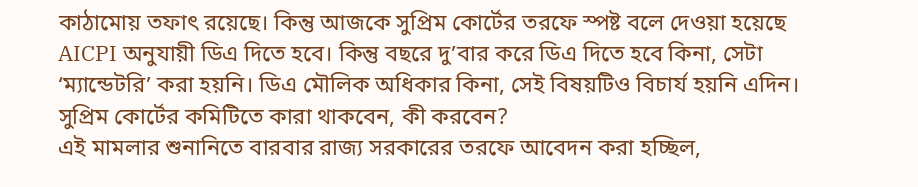কাঠামোয় তফাৎ রয়েছে। কিন্তু আজকে সুপ্রিম কোর্টের তরফে স্পষ্ট বলে দেওয়া হয়েছে AICPI অনুযায়ী ডিএ দিতে হবে। কিন্তু বছরে দু’বার করে ডিএ দিতে হবে কিনা, সেটা ‘ম্যান্ডেটরি’ করা হয়নি। ডিএ মৌলিক অধিকার কিনা, সেই বিষয়টিও বিচার্য হয়নি এদিন।
সুপ্রিম কোর্টের কমিটিতে কারা থাকবেন, কী করবেন?
এই মামলার শুনানিতে বারবার রাজ্য সরকারের তরফে আবেদন করা হচ্ছিল,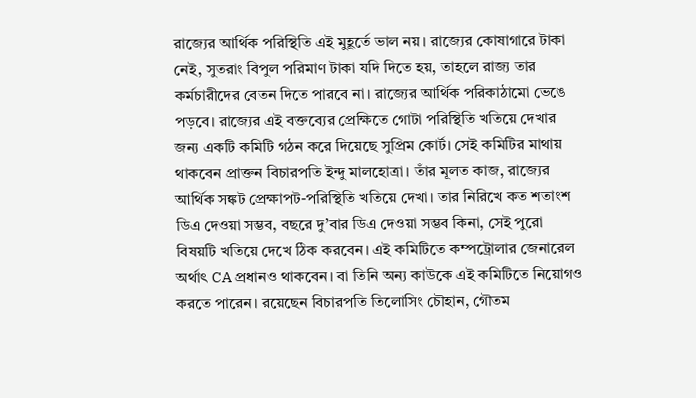রাজ্যের আর্থিক পরিস্থিতি এই মুহূর্তে ভাল নয়। রাজ্যের কোষাগারে টাকা নেই, সুতরাং বিপুল পরিমাণ টাকা যদি দিতে হয়, তাহলে রাজ্য তার কর্মচারীদের বেতন দিতে পারবে না। রাজ্যের আর্থিক পরিকাঠামো ভেঙে পড়বে। রাজ্যের এই বক্তব্যের প্রেক্ষিতে গোটা পরিস্থিতি খতিয়ে দেখার জন্য একটি কমিটি গঠন করে দিয়েছে সুপ্রিম কোর্ট। সেই কমিটির মাথায় থাকবেন প্রাক্তন বিচারপতি ইন্দু মালহোত্রা। তাঁর মূলত কাজ, রাজ্যের আর্থিক সঙ্কট প্রেক্ষাপট-পরিস্থিতি খতিয়ে দেখা। তার নিরিখে কত শতাংশ ডিএ দেওয়া সম্ভব, বছরে দু’বার ডিএ দেওয়া সম্ভব কিনা, সেই পুরো বিষয়টি খতিয়ে দেখে ঠিক করবেন। এই কমিটিতে কম্পট্রোলার জেনারেল অর্থাৎ CA প্রধানও থাকবেন। বা তিনি অন্য কাউকে এই কমিটিতে নিয়োগও করতে পারেন। রয়েছেন বিচারপতি তিলোসিং চৌহান, গৌতম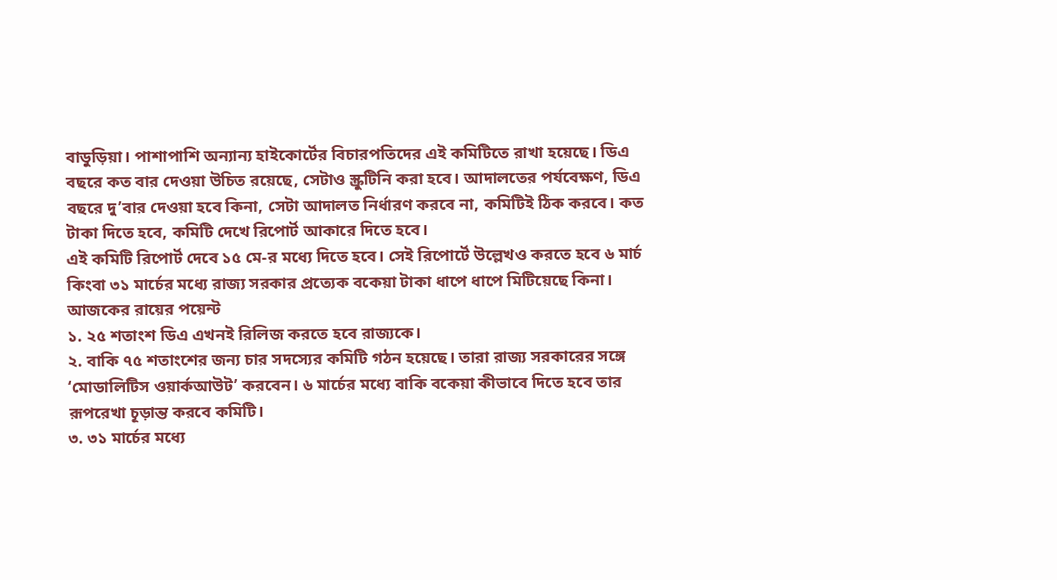বাডুড়িয়া। পাশাপাশি অন্যান্য হাইকোর্টের বিচারপতিদের এই কমিটিতে রাখা হয়েছে। ডিএ বছরে কত বার দেওয়া উচিত রয়েছে, সেটাও স্ক্রুটিনি করা হবে। আদালতের পর্যবেক্ষণ, ডিএ বছরে দু’বার দেওয়া হবে কিনা, সেটা আদালত নির্ধারণ করবে না, কমিটিই ঠিক করবে। কত টাকা দিতে হবে, কমিটি দেখে রিপোর্ট আকারে দিতে হবে।
এই কমিটি রিপোর্ট দেবে ১৫ মে-র মধ্যে দিতে হবে। সেই রিপোর্টে উল্লেখও করতে হবে ৬ মার্চ কিংবা ৩১ মার্চের মধ্যে রাজ্য সরকার প্রত্যেক বকেয়া টাকা ধাপে ধাপে মিটিয়েছে কিনা।
আজকের রায়ের পয়েন্ট
১. ২৫ শতাংশ ডিএ এখনই রিলিজ করতে হবে রাজ্যকে।
২. বাকি ৭৫ শতাংশের জন্য চার সদস্যের কমিটি গঠন হয়েছে। তারা রাজ্য সরকারের সঙ্গে ‘মোডালিটিস ওয়ার্কআউট’ করবেন। ৬ মার্চের মধ্যে বাকি বকেয়া কীভাবে দিতে হবে তার রূপরেখা চূড়ান্ত করবে কমিটি।
৩. ৩১ মার্চের মধ্যে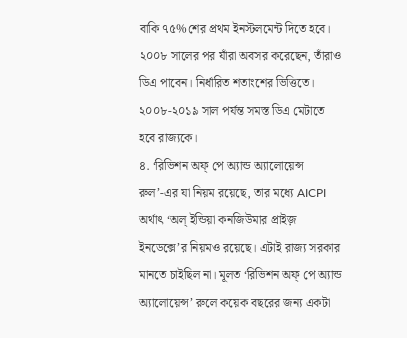বাকি ৭৫%শের প্রথম ইনস্টলমেন্ট দিতে হবে।
২০০৮ সালের পর যাঁরা অবসর করেছেন, তাঁরাও ডিএ পাবেন। নির্ধারিত শতাংশের ভিত্তিতে। ২০০৮-২০১৯ সাল পর্যন্ত সমস্ত ডিএ মেটাতে হবে রাজ্যকে।
৪. ‘রিভিশন অফ্ পে অ্যান্ড অ্যালোয়েন্স রুল’-এর যা নিয়ম রয়েছে, তার মধ্যে AICPI অর্থাৎ ‘অল্ ইন্ডিয়া কনজিউমার প্রাইজ় ইনডেক্সে’র নিয়মও রয়েছে। এটাই রাজ্য সরকার মানতে চাইছিল না। মূলত ‘রিভিশন অফ্ পে অ্যান্ড অ্যালোয়েন্স’ রুলে কয়েক বছরের জন্য একটা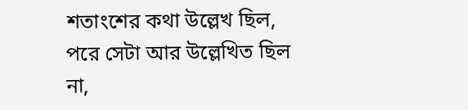শতাংশের কথা উল্লেখ ছিল, পরে সেটা আর উল্লেখিত ছিল না,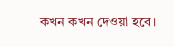কখন কখন দেওয়া হবে।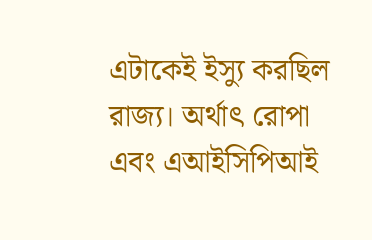এটাকেই ইস্যু করছিল রাজ্য। অর্থাৎ রোপা এবং এআইসিপিআই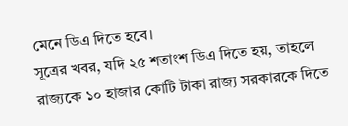মেনে ডিএ দিতে হবে।
সূত্রের খবর, যদি ২৫ শতাংশ ডিএ দিতে হয়, তাহলে রাজ্যকে ১০ হাজার কোটি টাকা রাজ্য সরকারকে দিতে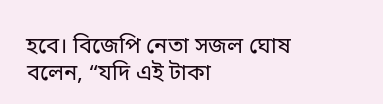হবে। বিজেপি নেতা সজল ঘোষ বলেন, “যদি এই টাকা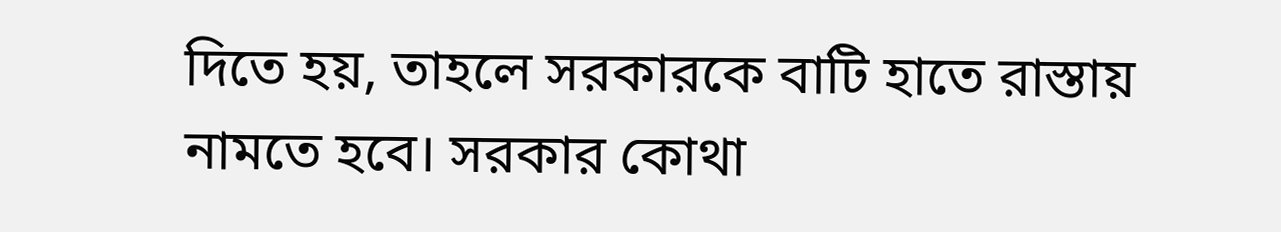দিতে হয়, তাহলে সরকারকে বাটি হাতে রাস্তায় নামতে হবে। সরকার কোথা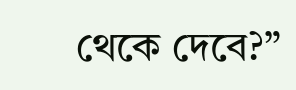থেকে দেবে?”